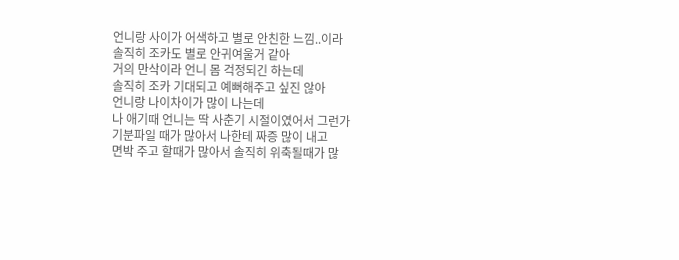언니랑 사이가 어색하고 별로 안친한 느낌..이라
솔직히 조카도 별로 안귀여울거 같아
거의 만삭이라 언니 몸 걱정되긴 하는데
솔직히 조카 기대되고 예뻐해주고 싶진 않아
언니랑 나이차이가 많이 나는데
나 애기때 언니는 딱 사춘기 시절이였어서 그런가
기분파일 때가 많아서 나한테 짜증 많이 내고
면박 주고 할때가 많아서 솔직히 위축될때가 많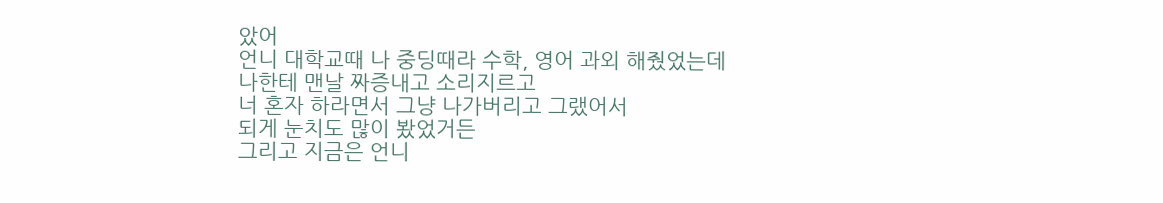았어
언니 대학교때 나 중딩때라 수학, 영어 과외 해줬었는데
나한테 맨날 짜증내고 소리지르고
너 혼자 하라면서 그냥 나가버리고 그랬어서
되게 눈치도 많이 봤었거든
그리고 지금은 언니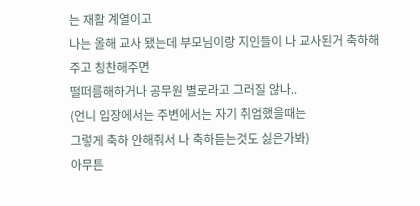는 재활 계열이고
나는 올해 교사 됐는데 부모님이랑 지인들이 나 교사된거 축하해주고 칭찬해주면
떨떠름해하거나 공무원 별로라고 그러질 않나..
(언니 입장에서는 주변에서는 자기 취업했을때는
그렇게 축하 안해줘서 나 축하듣는것도 싫은가봐)
아무튼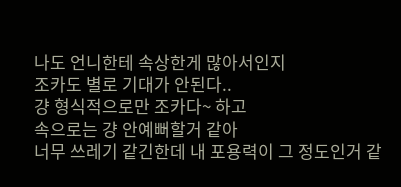나도 언니한테 속상한게 많아서인지
조카도 별로 기대가 안된다..
걍 형식적으로만 조카다~ 하고
속으로는 걍 안예뻐할거 같아
너무 쓰레기 같긴한데 내 포용력이 그 정도인거 같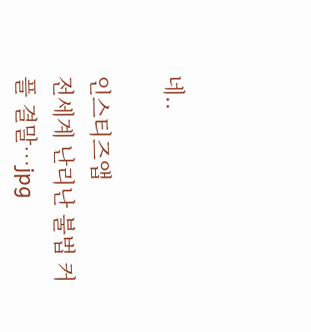네..

인스티즈앱
전세계 난리난 불법 커플 결말…jpg